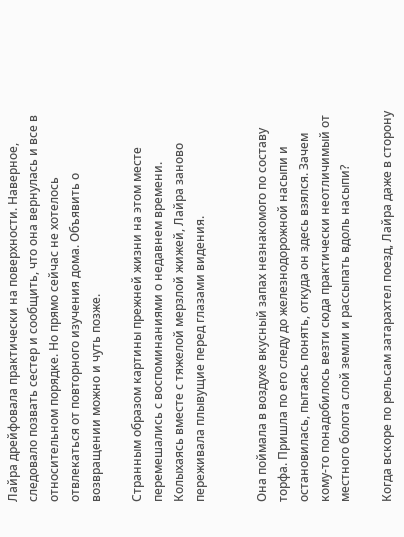Лайра дрейфовала практически на поверхности. Наверное, следовало позвать сестер и сообщить, что она вернулась и все в относительном порядке. Но прямо сейчас не хотелось отвлекаться от повторного изучения дома. Объявить о возвращении можно и чуть позже.

Странным образом картины прежней жизни на этом месте перемешались с воспоминаниями о недавнем времени. Колыхаясь вместе с тяжелой мерзлой жижей, Лайра заново переживала плывущие перед глазами видения.


Она поймала в воздухе вкусный запах незнакомого по составу торфа. Пришла по его следу до железнодорожной насыпи и остановилась, пытаясь понять, откуда он здесь взялся. Зачем кому-то понадобилось везти сюда практически неотличимый от местного болота слой земли и рассыпать вдоль насыпи?

Когда вскоре по рельсам затарахтел поезд, Лайра даже в сторону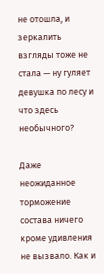не отошла, и зеркалить взгляды тоже не стала — ну гуляет девушка по лесу и что здесь необычного?

Даже неожиданное торможение состава ничего кроме удивления не вызвало. Как и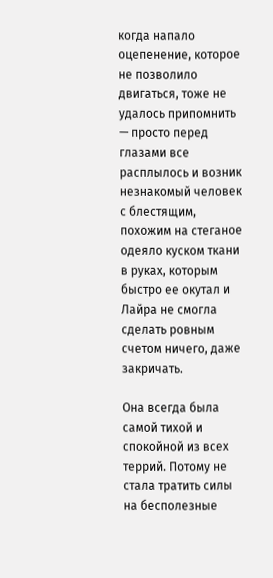когда напало оцепенение, которое не позволило двигаться, тоже не удалось припомнить — просто перед глазами все расплылось и возник незнакомый человек с блестящим, похожим на стеганое одеяло куском ткани в руках, которым быстро ее окутал и Лайра не смогла сделать ровным счетом ничего, даже закричать.

Она всегда была самой тихой и спокойной из всех террий. Потому не стала тратить силы на бесполезные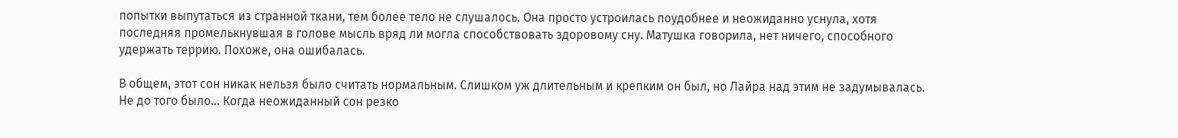попытки выпутаться из странной ткани, тем более тело не слушалось. Она просто устроилась поудобнее и неожиданно уснула, хотя последняя промелькнувшая в голове мысль вряд ли могла способствовать здоровому сну. Матушка говорила, нет ничего, способного удержать террию. Похоже, она ошибалась.

В общем, этот сон никак нельзя было считать нормальным. Слишком уж длительным и крепким он был, но Лайра над этим не задумывалась. Не до того было… Когда неожиданный сон резко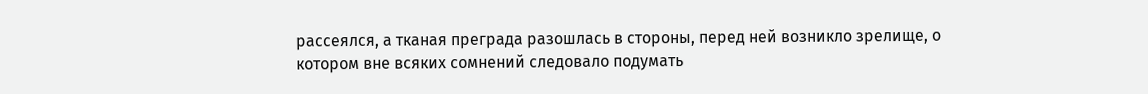рассеялся, а тканая преграда разошлась в стороны, перед ней возникло зрелище, о котором вне всяких сомнений следовало подумать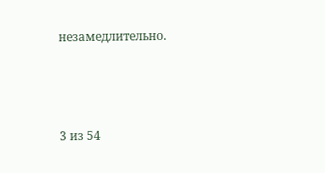незамедлительно.



3 из 54